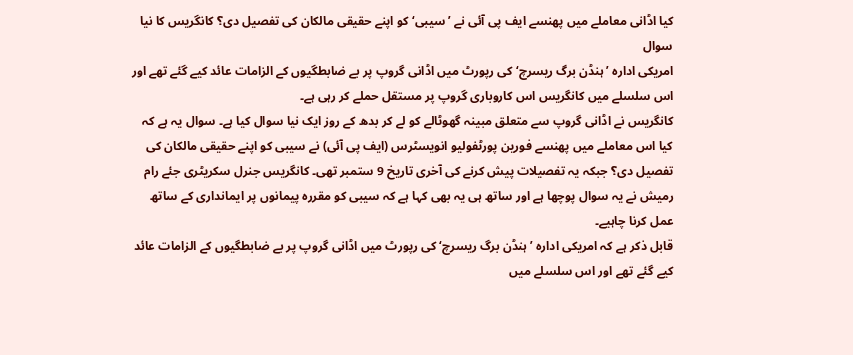کیا اڈانی معاملے میں پھنسے ایف پی آئی نے ’سیبی‘ کو اپنے حقیقی مالکان کی تفصیل دی؟ کانگریس کا نیا سوال
امریکی ادارہ ’ہنڈن برگ ریسرچ‘ کی رپورٹ میں اڈانی گروپ پر بے ضابطگیوں کے الزامات عائد کیے گئے تھے اور اس سلسلے میں کانگریس اس کاروباری گروپ پر مستقل حملے کر رہی ہے۔
کانگریس نے اڈانی گروپ سے متعلق مبینہ گھوٹالے کو لے کر بدھ کے روز ایک نیا سوال کیا ہے۔ سوال یہ ہے کہ کیا اس معاملے میں پھنسے فورین پورٹفولیو انویسٹرس (ایف پی آئی) نے سیبی کو اپنے حقیقی مالکان کی تفصیل دی؟ جبکہ یہ تفصیلات پیش کرنے کی آخری تاریخ 9 ستمبر تھی۔ کانگریس جنرل سکریٹری جئے رام رمیش نے یہ سوال پوچھا ہے اور ساتھ ہی یہ بھی کہا ہے کہ سیبی کو مقررہ پیمانوں پر ایمانداری کے ساتھ عمل کرنا چاہیے۔
قابل ذکر ہے کہ امریکی ادارہ ’ہنڈن برگ ریسرچ‘ کی رپورٹ میں اڈانی گروپ پر بے ضابطگیوں کے الزامات عائد کیے گئے تھے اور اس سلسلے میں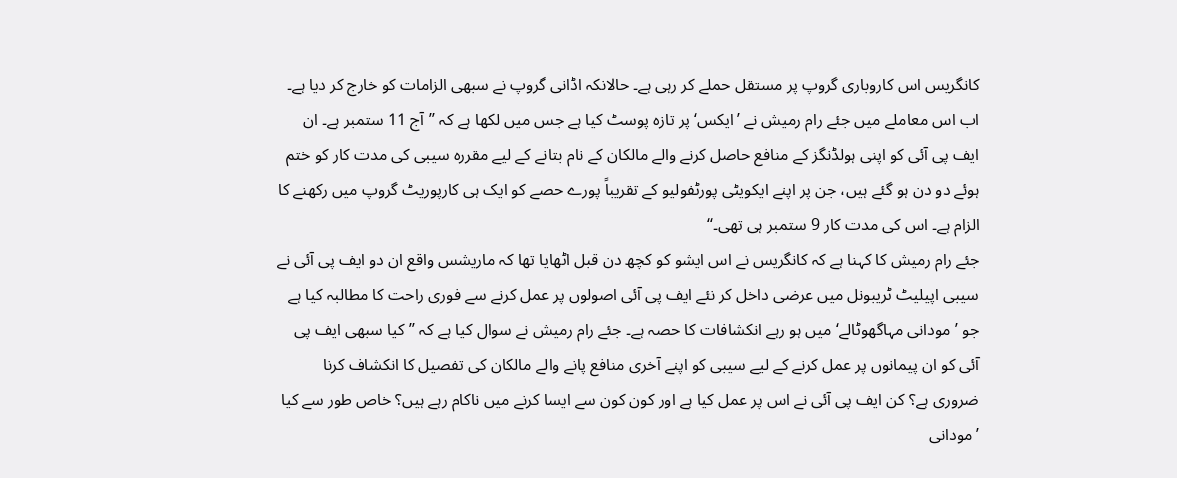کانگریس اس کاروباری گروپ پر مستقل حملے کر رہی ہے۔ حالانکہ اڈانی گروپ نے سبھی الزامات کو خارج کر دیا ہے۔ اب اس معاملے میں جئے رام رمیش نے ’ایکس‘ پر تازہ پوسٹ کیا ہے جس میں لکھا ہے کہ ’’آج 11 ستمبر ہے۔ ان ایف پی آئی کو اپنی ہولڈنگز کے منافع حاصل کرنے والے مالکان کے نام بتانے کے لیے مقررہ سیبی کی مدت کار کو ختم ہوئے دو دن ہو گئے ہیں، جن پر اپنے ایکویٹی پورٹفولیو کے تقریباً پورے حصے کو ایک ہی کارپوریٹ گروپ میں رکھنے کا الزام ہے۔ اس کی مدت کار 9 ستمبر ہی تھی۔‘‘
جئے رام رمیش کا کہنا ہے کہ کانگریس نے اس ایشو کو کچھ دن قبل اٹھایا تھا کہ ماریشس واقع ان دو ایف پی آئی نے سیبی اپیلیٹ ٹریبونل میں عرضی داخل کر نئے ایف پی آئی اصولوں پر عمل کرنے سے فوری راحت کا مطالبہ کیا ہے جو ’مودانی مہاگھوٹالے‘ میں ہو رہے انکشافات کا حصہ ہے۔ جئے رام رمیش نے سوال کیا ہے کہ ’’کیا سبھی ایف پی آئی کو ان پیمانوں پر عمل کرنے کے لیے سیبی کو اپنے آخری منافع پانے والے مالکان کی تفصیل کا انکشاف کرنا ضروری ہے؟ کن ایف پی آئی نے اس پر عمل کیا ہے اور کون کون سے ایسا کرنے میں ناکام رہے ہیں؟ خاص طور سے کیا ’مودانی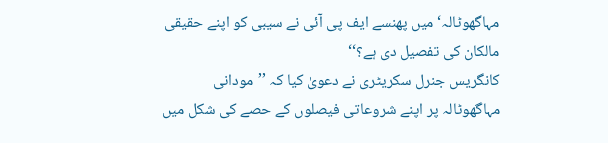مہاگھوٹالہ‘ میں پھنسے ایف پی آئی نے سیبی کو اپنے حقیقی مالکان کی تفصیل دی ہے؟‘‘
کانگریس جنرل سکریٹری نے دعویٰ کیا کہ ’’مودانی مہاگھوٹالہ پر اپنے شروعاتی فیصلوں کے حصے کی شکل میں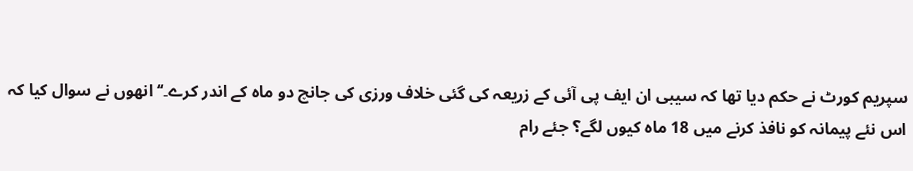سپریم کورٹ نے حکم دیا تھا کہ سیبی ان ایف پی آئی کے زریعہ کی گئی خلاف ورزی کی جانچ دو ماہ کے اندر کرے۔‘‘ انھوں نے سوال کیا کہ اس نئے پیمانہ کو نافذ کرنے میں 18 ماہ کیوں لگے؟ جئے رام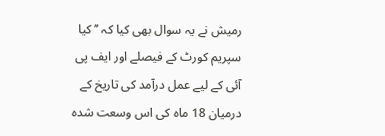رمیش نے یہ سوال بھی کیا کہ ’’کیا سپریم کورٹ کے فیصلے اور ایف پی آئی کے لیے عمل درآمد کی تاریخ کے درمیان 18 ماہ کی اس وسعت شدہ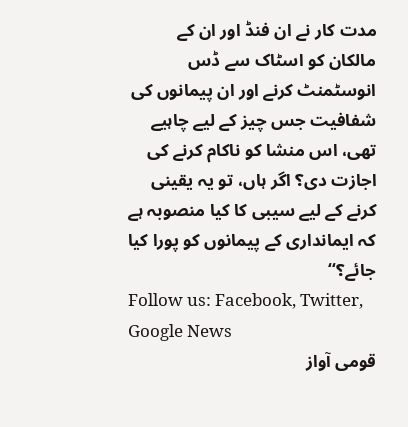مدت کار نے ان فنڈ اور ان کے مالکان کو اسٹاک سے ڈس انوسٹمنٹ کرنے اور ان پیمانوں کی شفافیت جس چیز کے لیے چاہیے تھی، اس منشا کو ناکام کرنے کی اجازت دی؟ اگر ہاں، تو یہ یقینی کرنے کے لیے سیبی کا کیا منصوبہ ہے کہ ایمانداری کے پیمانوں کو پورا کیا جائے؟‘‘
Follow us: Facebook, Twitter, Google News
قومی آواز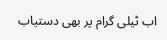اب ٹیلی گرام پر بھی دستیاب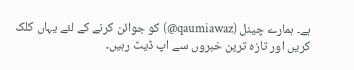ہے۔ ہمارے چینل (qaumiawaz@) کو جوائن کرنے کے لئے یہاں کلک کریں اور تازہ ترین خبروں سے اپ ڈیٹ رہیں۔